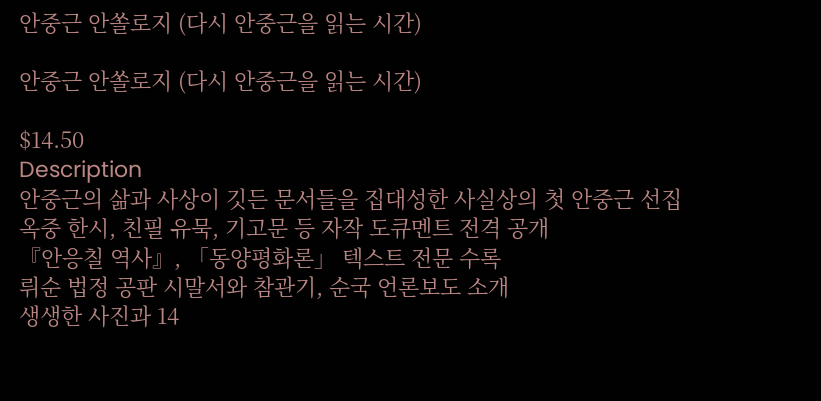안중근 안쏠로지 (다시 안중근을 읽는 시간)

안중근 안쏠로지 (다시 안중근을 읽는 시간)

$14.50
Description
안중근의 삶과 사상이 깃든 문서들을 집대성한 사실상의 첫 안중근 선집
옥중 한시, 친필 유묵, 기고문 등 자작 도큐멘트 전격 공개
『안응칠 역사』, 「동양평화론」 텍스트 전문 수록
뤼순 법정 공판 시말서와 참관기, 순국 언론보도 소개
생생한 사진과 14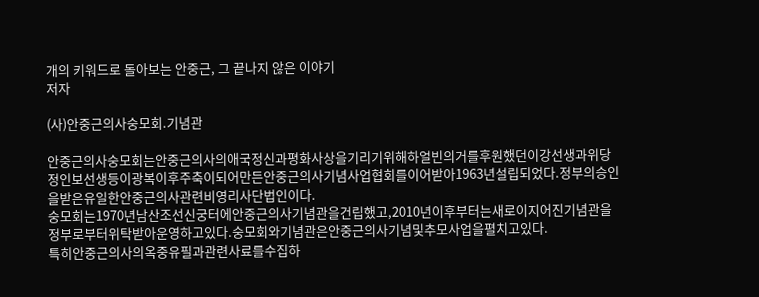개의 키워드로 돌아보는 안중근, 그 끝나지 않은 이야기
저자

(사)안중근의사숭모회.기념관

안중근의사숭모회는안중근의사의애국정신과평화사상을기리기위해하얼빈의거를후원했던이강선생과위당정인보선생등이광복이후주축이되어만든안중근의사기념사업협회를이어받아1963년설립되었다.정부의승인을받은유일한안중근의사관련비영리사단법인이다.
숭모회는1970년남산조선신궁터에안중근의사기념관을건립했고,2010년이후부터는새로이지어진기념관을정부로부터위탁받아운영하고있다.숭모회와기념관은안중근의사기념및추모사업을펼치고있다.
특히안중근의사의옥중유필과관련사료를수집하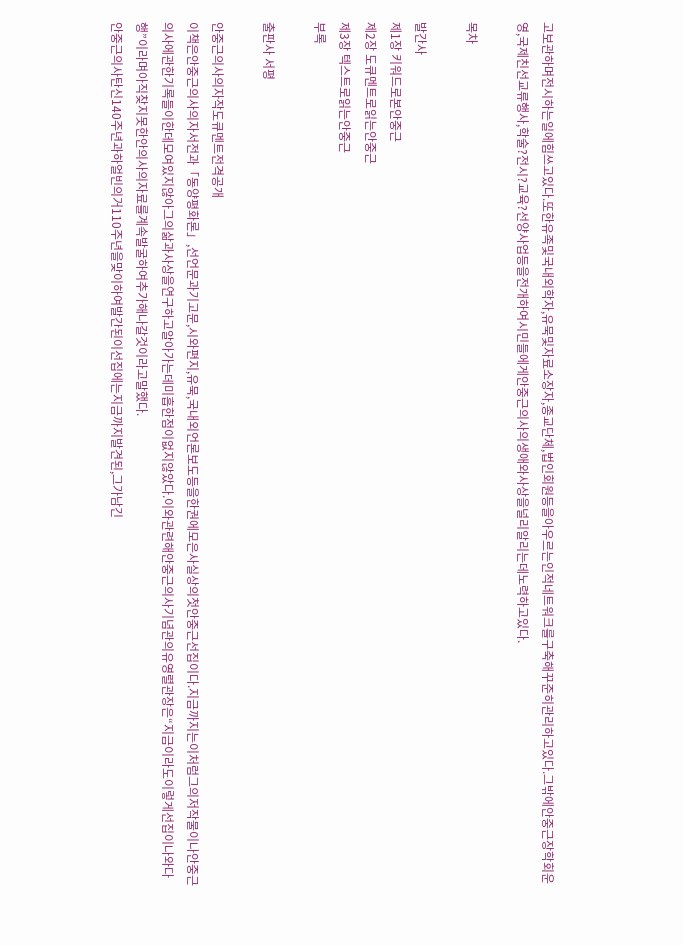고보관하며전시하는일에힘쓰고있다.또한유족및국내외학자,유묵및자료소장자,종교단체,법인회원등을아우르는인적네트워크를구축해꾸준히관리하고있다.그밖에안중근장학회운영,국제친선교류행사,학술?전시?교육?선양사업등을전개하여시민들에게안중근의사의생애와사상을널리알리는데노력하고있다.

목차

발간사
제1장 키워드로본안중근
제2장 도큐멘트로읽는안중근
제3장 텍스트로읽는안중근
부록

출판사 서평

안중근의사의자작도큐멘트전격공개
이책은안중근의사의자서전과「동양평화론」,선언문과기고문,시와편지,유묵,국내외언론보도등을한권에모은사실상의첫안중근선집이다.지금까지는이처럼그의저작물이나안중근의사에관한기록들이한데모여있지않아그의삶과사상을연구하고알아가는데미흡한점이없지않았다.이와관련해안중근의사기념관의유영렬관장은“지금이라도이렇게선집이나와다행”이라며아직찾지못한안의사의자료를계속발굴하여추가해나갈것이라고말했다.
안중근의사탄신140주년과하얼빈의거110주년을맞이하여발간된이선집에는지금까지발견된,그가남긴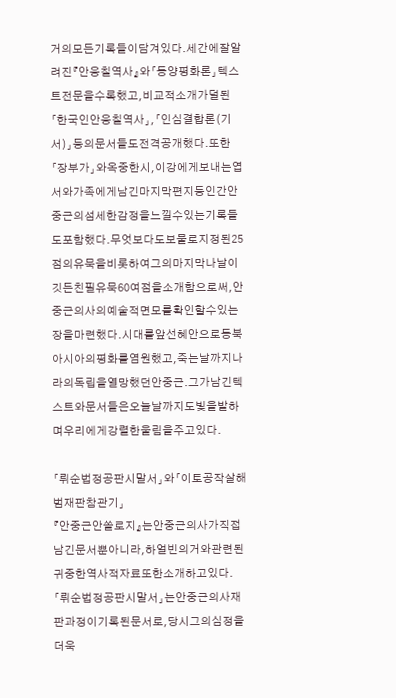거의모든기록들이담겨있다.세간에잘알려진『안응칠역사』와「동양평화론」텍스트전문을수록했고,비교적소개가덜된「한국인안응칠역사」,「인심결합론(기서)」등의문서들도전격공개했다.또한「장부가」와옥중한시,이강에게보내는엽서와가족에게남긴마지막편지등인간안중근의섬세한감정을느낄수있는기록들도포함했다.무엇보다도보물로지정된25점의유묵을비롯하여그의마지막나날이깃든친필유묵60여점을소개함으로써,안중근의사의예술적면모를확인할수있는장을마련했다.시대를앞선혜안으로동북아시아의평화를염원했고,죽는날까지나라의독립을열망했던안중근.그가남긴텍스트와문서들은오늘날까지도빛을발하며우리에게강렬한울림을주고있다.

「뤼순법정공판시말서」와「이토공작살해범재판참관기」
『안중근안쏠로지』는안중근의사가직접남긴문서뿐아니라,하얼빈의거와관련된귀중한역사적자료또한소개하고있다.「뤼순법정공판시말서」는안중근의사재판과정이기록된문서로,당시그의심정을더욱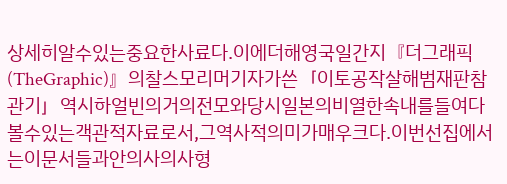상세히알수있는중요한사료다.이에더해영국일간지『더그래픽(TheGraphic)』의찰스모리머기자가쓴「이토공작살해범재판참관기」역시하얼빈의거의전모와당시일본의비열한속내를들여다볼수있는객관적자료로서,그역사적의미가매우크다.이번선집에서는이문서들과안의사의사형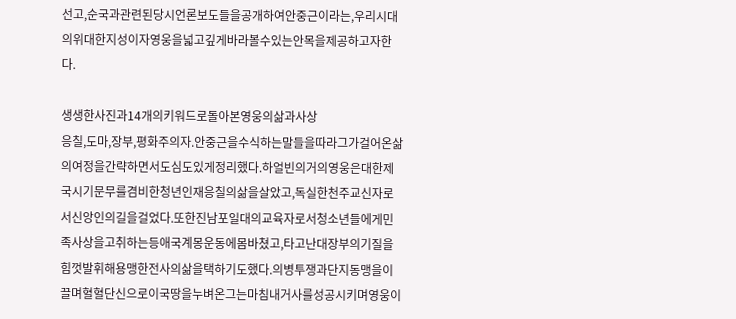선고,순국과관련된당시언론보도들을공개하여안중근이라는,우리시대의위대한지성이자영웅을넓고깊게바라볼수있는안목을제공하고자한다.

생생한사진과14개의키워드로돌아본영웅의삶과사상
응칠,도마,장부,평화주의자.안중근을수식하는말들을따라그가걸어온삶의여정을간략하면서도심도있게정리했다.하얼빈의거의영웅은대한제국시기문무를겸비한청년인재응칠의삶을살았고,독실한천주교신자로서신앙인의길을걸었다.또한진남포일대의교육자로서청소년들에게민족사상을고취하는등애국계몽운동에몸바쳤고,타고난대장부의기질을힘껏발휘해용맹한전사의삶을택하기도했다.의병투쟁과단지동맹을이끌며혈혈단신으로이국땅을누벼온그는마침내거사를성공시키며영웅이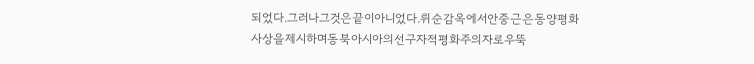되었다.그러나그것은끝이아니었다.뤼순감옥에서안중근은동양평화사상을제시하며동북아시아의선구자적평화주의자로우뚝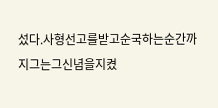섰다.사형선고를받고순국하는순간까지그는그신념을지켰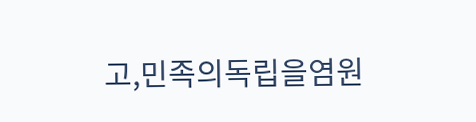고,민족의독립을염원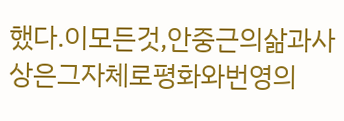했다.이모든것,안중근의삶과사상은그자체로평화와번영의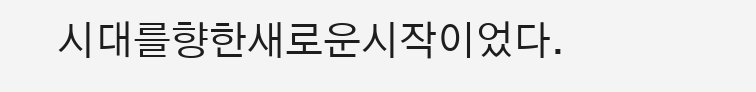시대를향한새로운시작이었다.